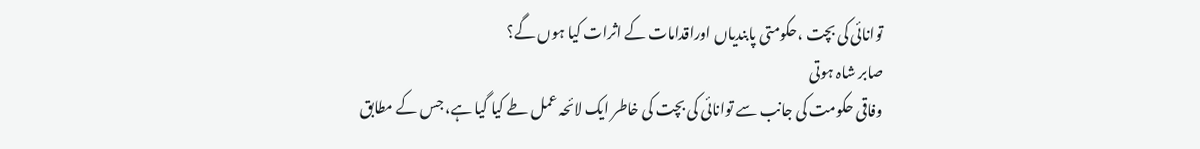توانائی کی بچت ،حکومتی پابندیاں اوراقدامات کے اثرات کیا ہوں گے؟
صابر شاہ ہوتی
وفاقی حکومت کی جانب سے توانائی کی بچت کی خاطر ایک لائحہ عمل طے کیا گیا ہے، جس کے مطابق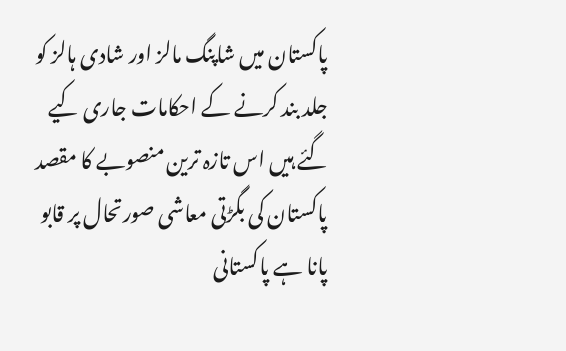پاکستان میں شاپنگ مالز اور شادی ہالز کو جلد بند کرنے کے احکامات جاری کیے گئے ہیں اس تازہ ترین منصوبے کا مقصد پاکستان کی بگڑتی معاشی صورتحال پر قابو پانا ہے پاکستانی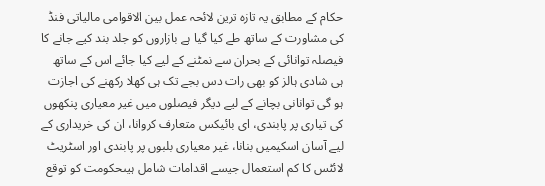حکام کے مطابق یہ تازہ ترین لائحہ عمل بین الاقوامی مالیاتی فنڈ کی مشاورت کے ساتھ طے کیا گیا ہے بازاروں کو جلد بند کیے جانے کا فیصلہ توانائی کے بحران سے نمٹنے کے لیے کیا جائے اس کے ساتھ ہی شادی ہالز کو بھی رات دس بجے تک ہی کھلا رکھنے کی اجازت ہو گی توانانی بچانے کے لیے دیگر فیصلوں میں غیر معیاری پنکھوں کی تیاری پر پابندی، ای بائیکس متعارف کروانا، ان کی خریداری کے لیے آسان اسکیمیں بنانا، غیر معیاری بلبوں پر پابندی اور اسٹریٹ لائٹس کا کم استعمال جیسے اقدامات شامل ہیںحکومت کو توقع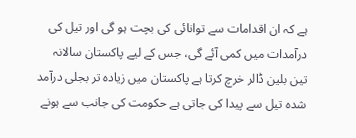ہے کہ ان اقدامات سے توانائی کی بچت ہو گی اور تیل کی درآمدات میں کمی آئے گی، جس کے لیے پاکستان سالانہ تین بلین ڈالر خرچ کرتا ہے پاکستان میں زیادہ تر بجلی درآمد شدہ تیل سے پیدا کی جاتی ہے حکومت کی جانب سے ہونے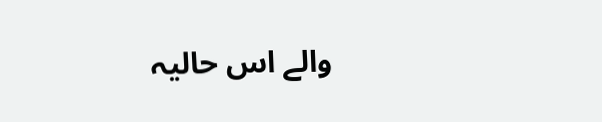والے اس حالیہ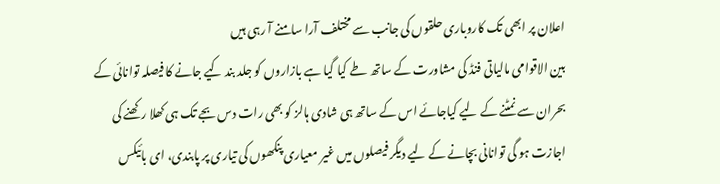اعلان پر ابھی تک کاروباری حلقوں کی جانب سے مختلف آرا سامنے آ رہی ہیں
بین الاقوامی مالیاتی فنڈ کی مشاورت کے ساتھ طے کیا گیا ہے بازاروں کو جلد بند کیے جانے کا فیصلہ توانائی کے بحران سے نمٹنے کے لیے کیاجائے اس کے ساتھ ہی شادی ہالز کو بھی رات دس بجے تک ہی کھلا رکھنے کی اجازت ہو گی توانانی بچانے کے لیے دیگر فیصلوں میں غیر معیاری پنکھوں کی تیاری پر پابندی، ای بائیکس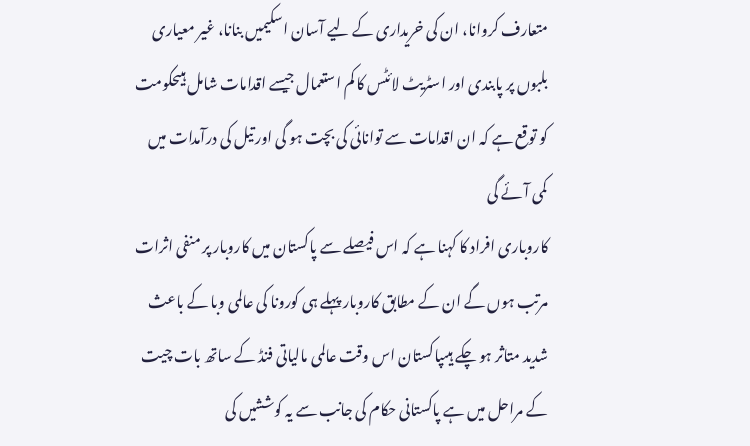متعارف کروانا، ان کی خریداری کے لیے آسان اسکیمیں بنانا، غیر معیاری بلبوں پر پابندی اور اسٹریٹ لائٹس کا کم استعمال جیسے اقدامات شامل ہیںحکومت کو توقع ہے کہ ان اقدامات سے توانائی کی بچت ہو گی اور تیل کی درآمدات میں کمی آئے گی
کاروباری افراد کا کہنا ہے کہ اس فیصلے سے پاکستان میں کاروبار پر منفی اثرات مرتب ہوں گے ان کے مطابق کاروبار پہلے ہی کورونا کی عالمی وبا کے باعث شدید متاثر ہو چکے ہیںپاکستان اس وقت عالمی مالیاتی فنڈ کے ساتھ بات چیت کے مراحل میں ہے پاکستانی حکام کی جانب سے یہ کوششیں کی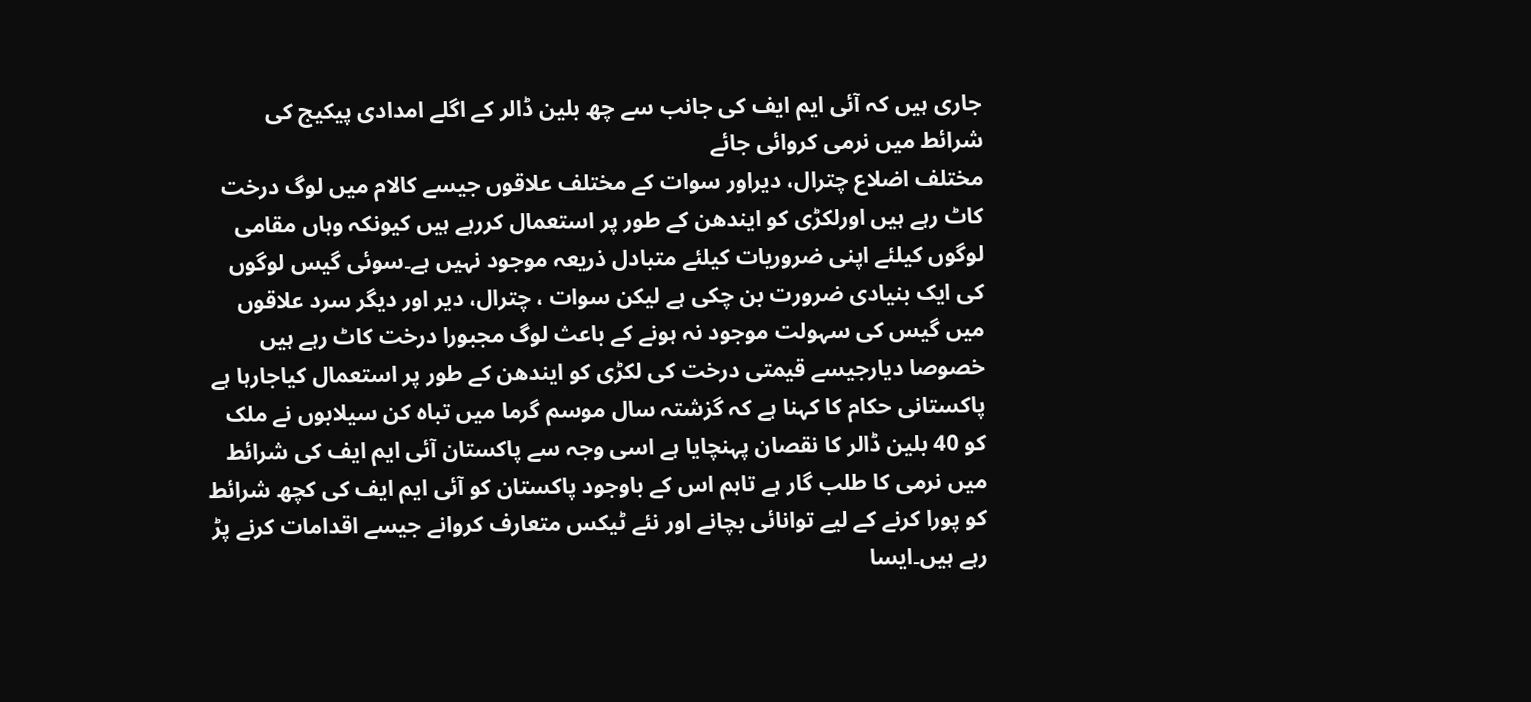جاری ہیں کہ آئی ایم ایف کی جانب سے چھ بلین ڈالر کے اگلے امدادی پیکیج کی شرائط میں نرمی کروائی جائے
مختلف اضلاع چترال، دیراور سوات کے مختلف علاقوں جیسے کالام میں لوگ درخت کاٹ رہے ہیں اورلکڑی کو ایندھن کے طور پر استعمال کررہے ہیں کیونکہ وہاں مقامی لوگوں کیلئے اپنی ضروریات کیلئے متبادل ذریعہ موجود نہیں ہے۔سوئی گیس لوگوں کی ایک بنیادی ضرورت بن چکی ہے لیکن سوات ، چترال، دیر اور دیگر سرد علاقوں میں گیس کی سہولت موجود نہ ہونے کے باعث لوگ مجبورا درخت کاٹ رہے ہیں خصوصا دیارجیسے قیمتی درخت کی لکڑی کو ایندھن کے طور پر استعمال کیاجارہا ہے
پاکستانی حکام کا کہنا ہے کہ گزشتہ سال موسم گرما میں تباہ کن سیلابوں نے ملک کو 40 بلین ڈالر کا نقصان پہنچایا ہے اسی وجہ سے پاکستان آئی ایم ایف کی شرائط میں نرمی کا طلب گار ہے تاہم اس کے باوجود پاکستان کو آئی ایم ایف کی کچھ شرائط کو پورا کرنے کے لیے توانائی بچانے اور نئے ٹیکس متعارف کروانے جیسے اقدامات کرنے پڑ رہے ہیں۔ایسا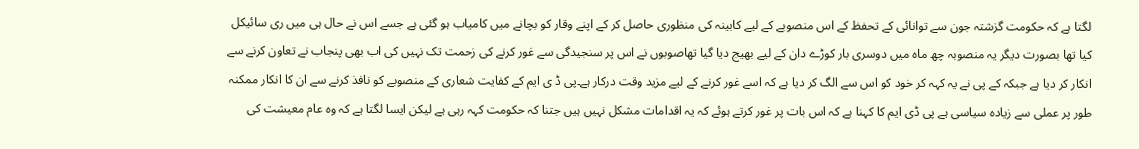لگتا ہے کہ حکومت گزشتہ جون سے توانائی کے تحفظ کے اس منصوبے کے لیے کابینہ کی منظوری حاصل کر کے اپنے وقار کو بچانے میں کامیاب ہو گئی ہے جسے اس نے حال ہی میں ری سائیکل کیا تھا بصورت دیگر یہ منصوبہ چھ ماہ میں دوسری بار کوڑے دان کے لیے بھیج دیا گیا تھاصوبوں نے اس پر سنجیدگی سے غور کرنے کی زحمت تک نہیں کی اب بھی پنجاب نے تعاون کرنے سے انکار کر دیا ہے جبکہ کے پی نے یہ کہہ کر خود کو اس سے الگ کر دیا ہے کہ اسے غور کرنے کے لیے مزید وقت درکار ہے۔پی ڈ ی ایم کے کفایت شعاری کے منصوبے کو نافذ کرنے سے ان کا انکار ممکنہ طور پر عملی سے زیادہ سیاسی ہے پی ڈی ایم کا کہنا ہے کہ اس بات پر غور کرتے ہوئے کہ یہ اقدامات مشکل نہیں ہیں جتنا کہ حکومت کہہ رہی ہے لیکن ایسا لگتا ہے کہ وہ عام معیشت کی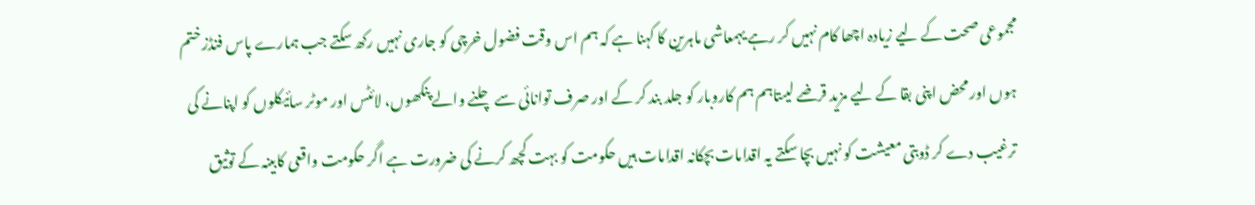مجموعی صحت کے لیے زیادہ اچھا کام نہیں کر رہے یہمعاشی ماہرین کا کہنا ہے کہ ہم اس وقت فضول خرچی کو جاری نہیں رکھ سکتے جب ہمارے پاس فنڈز ختم ہوں اور محض اپنی بقا کے لیے مزید قرضے لیںتاہم ہم کاروبار کو جلد بند کر کے اور صرف توانائی سے چلنے والے پنکھوں، لائٹس اور موٹر سائیکلوں کو اپنانے کی ترغیب دے کر ڈوبتی معیشت کو نہیں بچا سکتے یہ اقدامات بچکانہ اقدامات ہیں حکومت کو بہت کچھ کرنے کی ضرورت ہے اگر حکومت واقعی کابینہ کے توثیق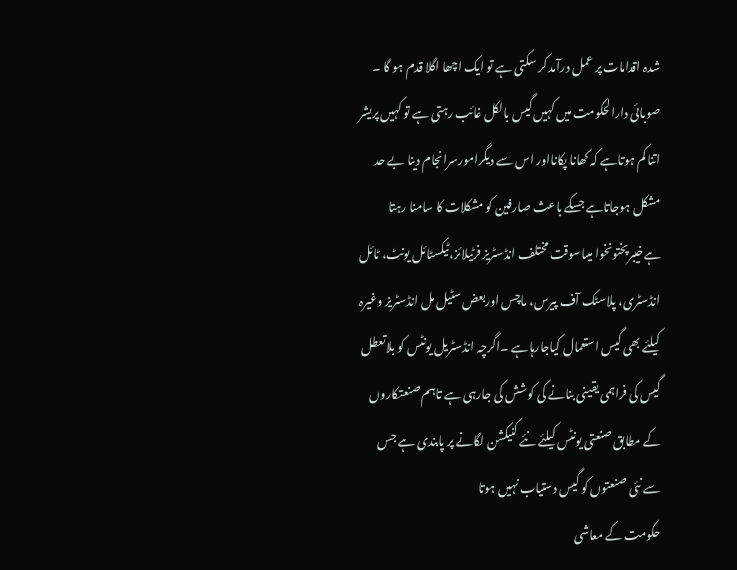شدہ اقدامات پر عمل درآمد کر سکتی ہے تو ایک اچھا اگلا قدم ہو گا ۔
صوبائی دارالحکومت میں کہیں گیس بالکل غائب رہتی ہے تو کہیں پریشر اتنا کم ہوتاہے کہ کھانا پکانااور اس سے دیگرامورسرانجام دینا بے حد مشکل ہوجاتاہے جسکے باعث صارفین کو مشکلات کا سامنا رہتا ہےخیبرپختونخوا میںاسوقت مختلف انڈسٹریز فرٹیلائز،ٹیکسٹائل یونٹ، ٹائل انڈسٹری، پلاسٹک آف پیرس، ماچس اوربعض سٹیل مل انڈسٹریز وغیرہ کیلئے بھی گیس استعمال کیاجارہاہے ۔اگرچہ انڈسٹریل یونٹس کو بلاتعطل گیس کی فراہمی یقینی بنانے کی کوشش کی جارہی ہے تاہم صنعتکاروں کے مطابق صنعتی یونٹس کیلئے نئے کنیکشن لگانے پر پابندی ہے جس سے نئی صنعتوں کو گیس دستیاب نہیں ہوتا
حکومت کے معاشی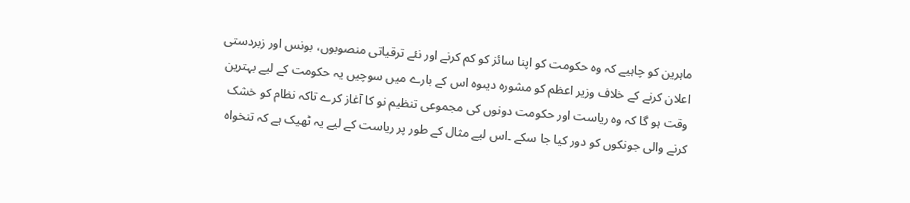ماہرین کو چاہیے کہ وہ حکومت کو اپنا سائز کو کم کرنے اور نئے ترقیاتی منصوبوں، بونس اور زبردستی اعلان کرنے کے خلاف وزیر اعظم کو مشورہ دیںوہ اس کے بارے میں سوچیں یہ حکومت کے لیے بہترین وقت ہو گا کہ وہ ریاست اور حکومت دونوں کی مجموعی تنظیم نو کا آغاز کرے تاکہ نظام کو خشک کرنے والی جونکوں کو دور کیا جا سکے ۔اس لیے مثال کے طور پر ریاست کے لیے یہ ٹھیک ہے کہ تنخواہ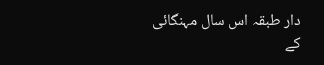دار طبقہ اس سال مہنگائی کے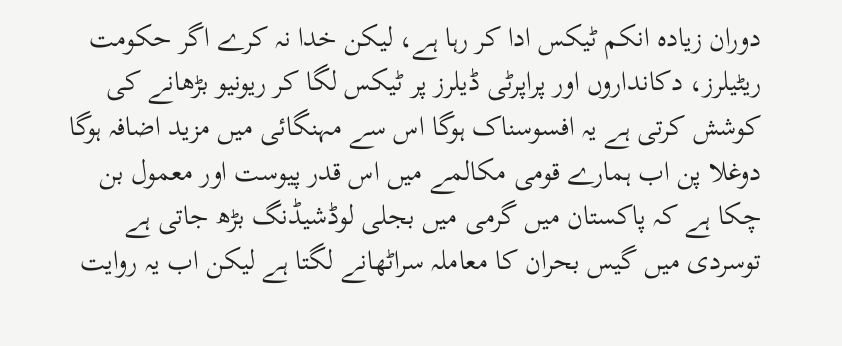دوران زیادہ انکم ٹیکس ادا کر رہا ہے، لیکن خدا نہ کرے اگر حکومت ریٹیلرز، دکانداروں اور پراپرٹی ڈیلرز پر ٹیکس لگا کر ریونیو بڑھانے کی کوشش کرتی ہے یہ افسوسناک ہوگا اس سے مہنگائی میں مزید اضافہ ہوگا دوغلا پن اب ہمارے قومی مکالمے میں اس قدر پیوست اور معمول بن چکا ہے کہ پاکستان میں گرمی میں بجلی لوڈشیڈنگ بڑھ جاتی ہے توسردی میں گیس بحران کا معاملہ سراٹھانے لگتا ہے لیکن اب یہ روایت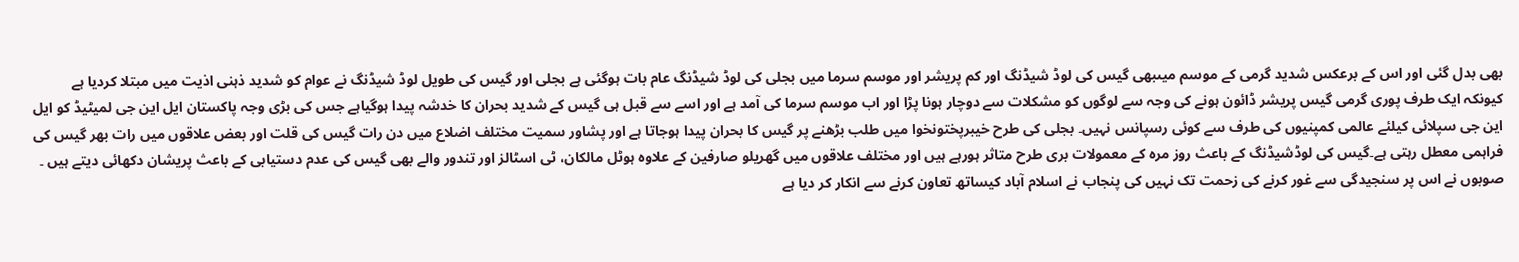بھی بدل گئی اور اس کے برعکس شدید گرمی کے موسم میںبھی گیس کی لوڈ شیڈنگ اور کم پریشر اور موسم سرما میں بجلی کی لوڈ شیڈنگ عام بات ہوگئی ہے بجلی اور گیس کی طویل لوڈ شیڈنگ نے عوام کو شدید ذہنی اذیت میں مبتلا کردیا ہے کیونکہ ایک طرف پوری گرمی گیس پریشر ڈائون ہونے کی وجہ سے لوگوں کو مشکلات سے دوچار ہونا پڑا اور اب موسم سرما کی آمد ہے اور اسے سے قبل ہی گیس کے شدید بحران کا خدشہ پیدا ہوگیاہے جس کی بڑی وجہ پاکستان ایل این جی لمیٹیڈ کو ایل این جی سپلائی کیلئے عالمی کمپنیوں کی طرف سے کوئی رسپانس نہیں۔ بجلی کی طرح خیبرپختونخوا میں طلب بڑھنے پر گیس کا بحران پیدا ہوجاتا ہے اور پشاور سمیت مختلف اضلاع میں دن رات گیس کی قلت اور بعض علاقوں میں رات بھر گیس کی فراہمی معطل رہتی ہے۔گیس کی لوڈشیڈنگ کے باعث روز مرہ کے معمولات بری طرح متاثر ہورہے ہیں اور مختلف علاقوں میں گھریلو صارفین کے علاوہ ہوٹل مالکان، ٹی اسٹالز اور تندور والے بھی گیس کی عدم دستیابی کے باعث پریشان دکھائی دیتے ہیں ۔
صوبوں نے اس پر سنجیدگی سے غور کرنے کی زحمت تک نہیں کی پنجاب نے اسلام آباد کیساتھ تعاون کرنے سے انکار کر دیا ہے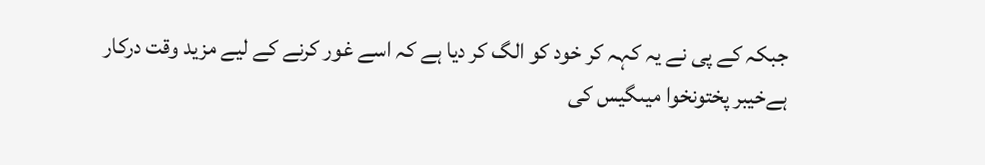جبکہ کے پی نے یہ کہہ کر خود کو الگ کر دیا ہے کہ اسے غور کرنے کے لیے مزید وقت درکار ہےخیبر پختونخوا میںگیس کی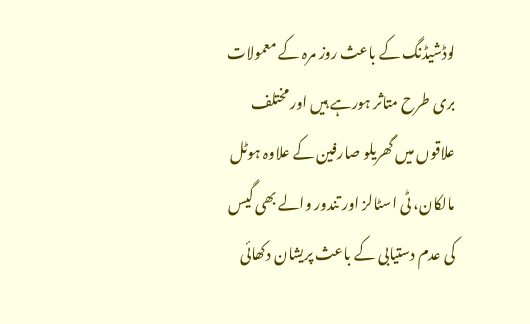لوڈشیڈنگ کے باعث روز مرہ کے معمولات بری طرح متاثر ہورہے ہیں اور مختلف علاقوں میں گھریلو صارفین کے علاوہ ہوٹل مالکان، ٹی اسٹالز اور تندور والے بھی گیس کی عدم دستیابی کے باعث پریشان دکھائی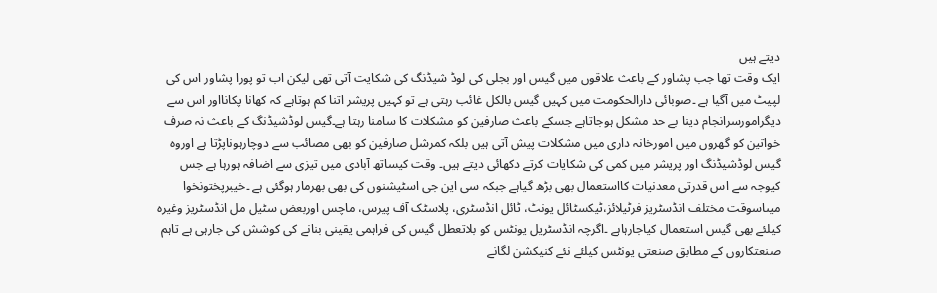دیتے ہیں
ایک وقت تھا جب پشاور کے باعث علاقوں میں گیس اور بجلی کی لوڈ شیڈنگ کی شکایت آتی تھی لیکن اب تو پورا پشاور اس کی لپیٹ میں آگیا ہے ۔صوبائی دارالحکومت میں کہیں گیس بالکل غائب رہتی ہے تو کہیں پریشر اتنا کم ہوتاہے کہ کھانا پکانااور اس سے دیگرامورسرانجام دینا بے حد مشکل ہوجاتاہے جسکے باعث صارفین کو مشکلات کا سامنا رہتا ہے۔گیس لوڈشیڈنگ کے باعث نہ صرف خواتین کو گھروں میں امورخانہ داری میں مشکلات پیش آتی ہیں بلکہ کمرشل صارفین کو بھی مصائب سے دوچارہوناپڑتا ہے اوروہ گیس لوڈشیڈنگ اور پریشر میں کمی کی شکایات کرتے دکھائی دیتے ہیں۔ وقت کیساتھ آبادی میں تیزی سے اضافہ ہورہا ہے جس کیوجہ سے اس قدرتی معدنیات کااستعمال بھی بڑھ گیاہے جبکہ سی این جی اسٹیشنوں کی بھی بھرمار ہوگئی ہے ۔خیبرپختونخوا میںاسوقت مختلف انڈسٹریز فرٹیلائز،ٹیکسٹائل یونٹ، ٹائل انڈسٹری، پلاسٹک آف پیرس، ماچس اوربعض سٹیل مل انڈسٹریز وغیرہ کیلئے بھی گیس استعمال کیاجارہاہے ۔اگرچہ انڈسٹریل یونٹس کو بلاتعطل گیس کی فراہمی یقینی بنانے کی کوشش کی جارہی ہے تاہم صنعتکاروں کے مطابق صنعتی یونٹس کیلئے نئے کنیکشن لگانے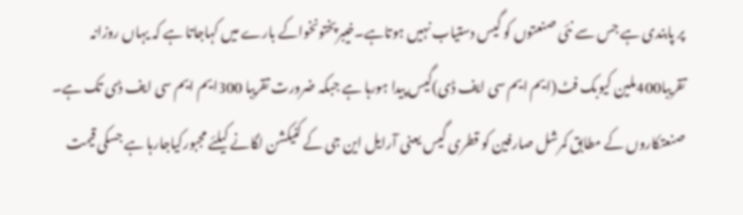پر پابندی ہے جس سے نئی صنعتوں کو گیس دستیاب نہیں ہوتاہے۔خیبرپختونخواکے بارے میں کہاجاتا ہے کہ یہاں روزانہ تقریبا400ملین کیوبک فٹ(ایم ایم سی ایف ڈی)گیس پیدا ہورہا ہے جبکہ ضرورت تقریبا 300ایم ایم سی ایف ڈی تک ہے۔ صنعتکاروں کے مطابق کمرشل صارفین کو قطری گیس یعنی آرایل این جی کے کنیکشن لگانے کیلئے مجبورکیاجارہا ہے جسکی قیمت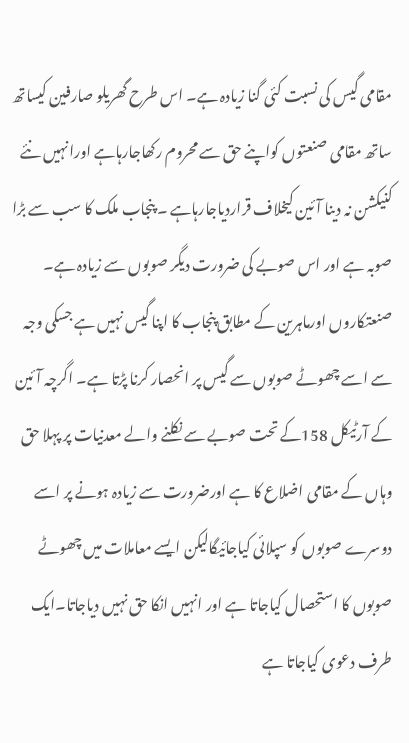مقامی گیس کی نسبت کئی گنا زیادہ ہے۔ اس طرح گھریلو صارفین کیساتھ ساتھ مقامی صنعتوں کواپنے حق سے محروم رکھاجارہاہے اورانہیں نئے کنیکشن نہ دینا آئین کیخلاف قراردیاجارہاہے ۔ پنجاب ملک کا سب سے بڑا صوبہ ہے اور اس صوبے کی ضرورت دیگر صوبوں سے زیادہ ہے۔ صنعتکاروں اورماہرین کے مطابق پنجاب کا اپنا گیس نہیں ہے جسکی وجہ سے اسے چھوٹے صوبوں سے گیس پر انحصار کرنا پڑتا ہے۔ اگرچہ آئین کے آرٹیکل 158کے تحت صوبے سے نکلنے والے معدنیات پر پہلا حق وہاں کے مقامی اضلاع کا ہے اورضرورت سے زیادہ ہونے پر اسے دوسرے صوبوں کو سپلائی کیاجائیگالیکن ایسے معاملات میں چھوٹے صوبوں کا استحصال کیاجاتا ہے اور انہیں انکا حق نہیں دیاجاتا۔ایک طرف دعوی کیاجاتا ہے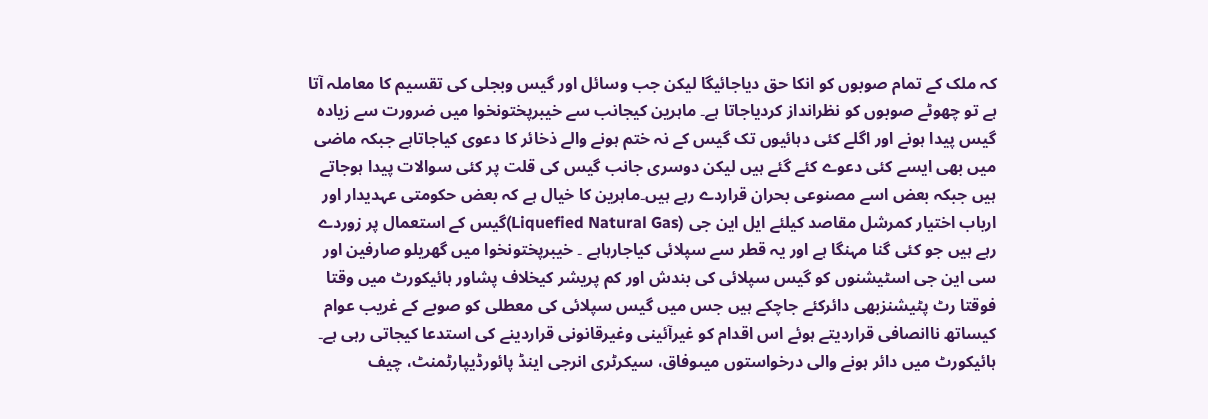کہ ملک کے تمام صوبوں کو انکا حق دیاجائیگا لیکن جب وسائل اور گیس وبجلی کی تقسیم کا معاملہ آتا ہے تو چھوٹے صوبوں کو نظرانداز کردیاجاتا ہے۔ ماہرین کیجانب سے خیبرپختونخوا میں ضرورت سے زیادہ گیس پیدا ہونے اور اگلے کئی دہائیوں تک گیس کے نہ ختم ہونے والے ذخائر کا دعوی کیاجاتاہے جبکہ ماضی میں بھی ایسے کئی دعوے کئے گئے ہیں لیکن دوسری جانب گیس کی قلت پر کئی سوالات پیدا ہوجاتے ہیں جبکہ بعض اسے مصنوعی بحران قراردے رہے ہیں۔ماہرین کا خیال ہے کہ بعض حکومتی عہدیدار اور ارباب اختیار کمرشل مقاصد کیلئے ایل این جی (Liquefied Natural Gas)گیس کے استعمال پر زوردے رہے ہیں جو کئی گنا مہنگا ہے اور یہ قطر سے سپلائی کیاجارہاہے ۔ خیبرپختونخوا میں گھریلو صارفین اور سی این جی اسٹیشنوں کو گیس سپلائی کی بندش اور کم پریشر کیخلاف پشاور ہائیکورٹ میں وقتا فوقتا رٹ پٹیشنزبھی دائرکئے جاچکے ہیں جس میں گیس سپلائی کی معطلی کو صوبے کے غریب عوام کیساتھ ناانصافی قراردیتے ہوئے اس اقدام کو غیرآئینی وغیرقانونی قراردینے کی استدعا کیجاتی رہی ہے۔ ہائیکورٹ میں دائر ہونے والی درخواستوں میںوفاق، سیکرٹری انرجی اینڈ پائورڈیپارٹمنٹ، چیف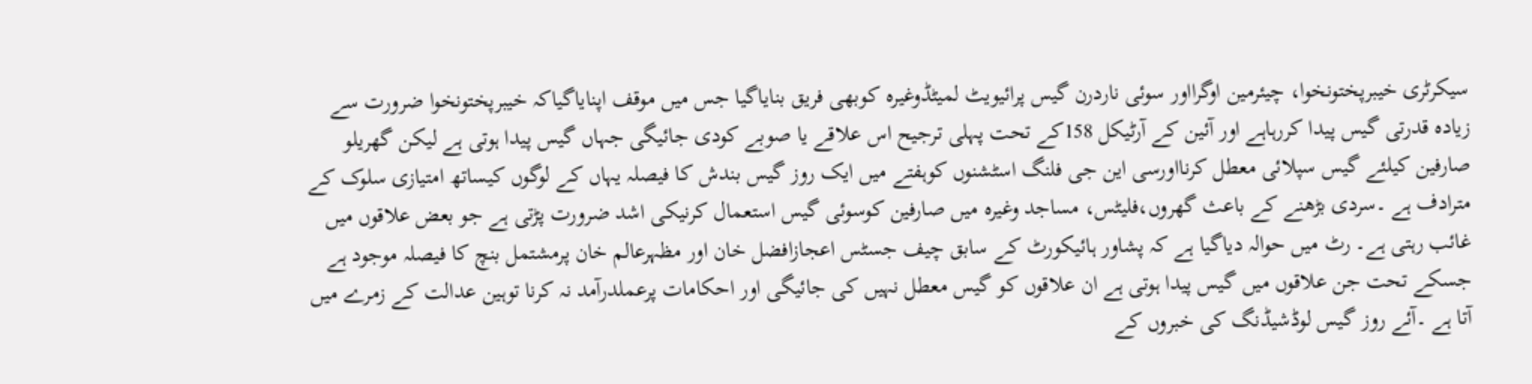سیکرٹری خیبرپختونخوا، چیئرمین اوگرااور سوئی ناردرن گیس پرائیویٹ لمیٹڈوغیرہ کوبھی فریق بنایاگیا جس میں موقف اپنایاگیاکہ خیبرپختونخوا ضرورت سے زیادہ قدرتی گیس پیدا کررہاہے اور آئین کے آرٹیکل 158کے تحت پہلی ترجیح اس علاقے یا صوبے کودی جائیگی جہاں گیس پیدا ہوتی ہے لیکن گھریلو صارفین کیلئے گیس سپلائی معطل کرنااورسی این جی فلنگ اسٹشنوں کوہفتے میں ایک روز گیس بندش کا فیصلہ یہاں کے لوگوں کیساتھ امتیازی سلوک کے مترادف ہے ۔سردی بڑھنے کے باعث گھروں،فلیٹس، مساجد وغیرہ میں صارفین کوسوئی گیس استعمال کرنیکی اشد ضرورت پڑتی ہے جو بعض علاقوں میں غائب رہتی ہے۔ رٹ میں حوالہ دیاگیا ہے کہ پشاور ہائیکورٹ کے سابق چیف جسٹس اعجازافضل خان اور مظہرعالم خان پرمشتمل بنچ کا فیصلہ موجود ہے جسکے تحت جن علاقوں میں گیس پیدا ہوتی ہے ان علاقوں کو گیس معطل نہیں کی جائیگی اور احکامات پرعملدرآمد نہ کرنا توہین عدالت کے زمرے میں آتا ہے ۔آئے روز گیس لوڈشیڈنگ کی خبروں کے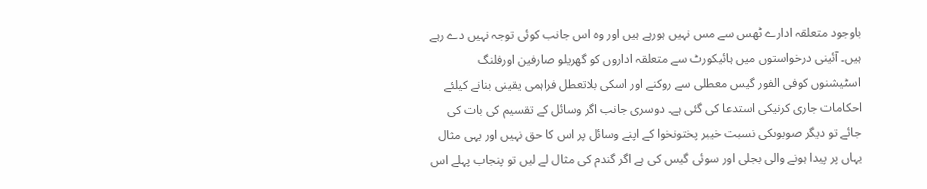باوجود متعلقہ ادارے ٹھس سے مس نہیں ہورہے ہیں اور وہ اس جانب کوئی توجہ نہیں دے رہے ہیں۔ آئینی درخواستوں میں ہائیکورٹ سے متعلقہ اداروں کو گھریلو صارفین اورفلنگ اسٹیشنوں کوفی الفور گیس معطلی سے روکنے اور اسکی بلاتعطل فراہمی یقینی بنانے کیلئے احکامات جاری کرنیکی استدعا کی گئی ہے۔ دوسری جانب اگر وسائل کے تقسیم کی بات کی جائے تو دیگر صوبوںکی نسبت خیبر پختونخوا کے اپنے وسائل پر اس کا حق نہیں اور یہی مثال یہاں پر پیدا ہونے والی بجلی اور سوئی گیس کی ہے اگر گندم کی مثال لے لیں تو پنجاب پہلے اس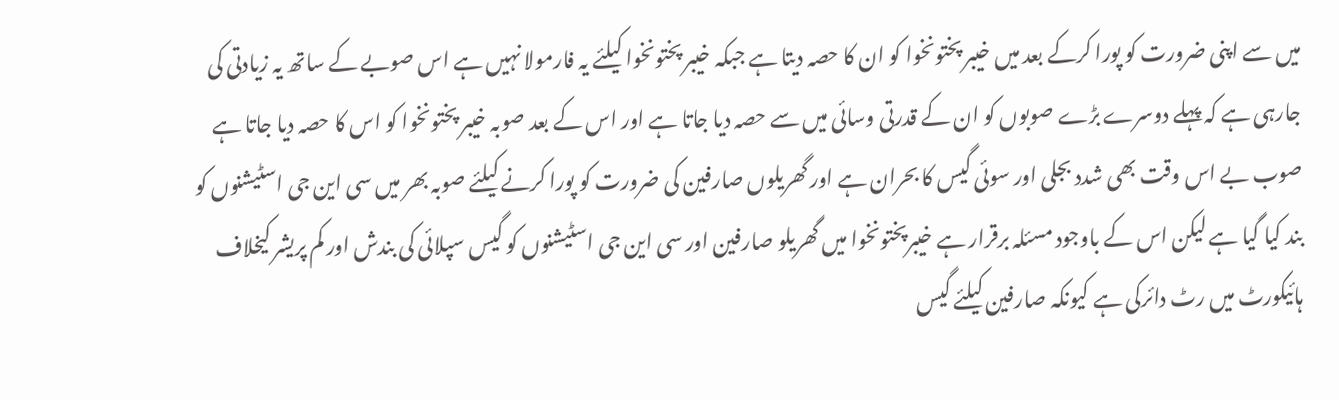میں سے اپنی ضرورت کو پورا کرکے بعد میں خیبر پختونخوا کو ان کا حصہ دیتا ہے جبکہ خیبر پختونخوا کیلئے یہ فارمولا نہیں ہے اس صوبے کے ساتھ یہ زیادتی کی جارہی ہے کہ پہلے دوسرے بڑے صوبوں کو ان کے قدرتی وسائی میں سے حصہ دیا جاتا ہے اور اس کے بعد صوبہ خیبر پختونخوا کو اس کا حصہ دیا جاتا ہے صوب بے اس وقت بھی شدد بجلی اور سوئی گیس کا بحران ہے اور گھریلوں صارفین کی ضرورت کو پورا کرنے کیلئے صوبہ بھر میں سی این جی اسٹیشنوں کو بند کیا گیا ہے لیکن اس کے باوجود مسئلہ برقرار ہے خیبرپختونخوا میں گھریلو صارفین اور سی این جی اسٹیشنوں کو گیس سپلائی کی بندش اور کم پریشر کیخلاف ہائیکورٹ میں رٹ دائرکی ہے کیونکہ صارفین کیلئے گیس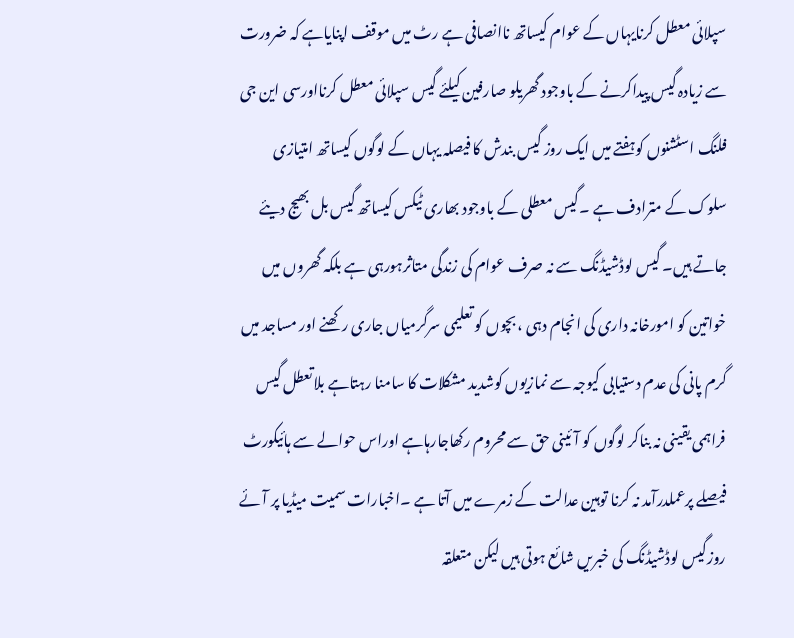سپلائی معطل کرنایہاں کے عوام کیساتھ ناانصافی ہے رٹ میں موقف اپنایاہے کہ ضرورت سے زیادہ گیس پیداکرنے کے باوجود گھریلو صارفین کیلئے گیس سپلائی معطل کرنااورسی این جی فلنگ اسٹشنوں کوہفتے میں ایک روز گیس بندش کا فیصلہ یہاں کے لوگوں کیساتھ امتیازی سلوک کے مترادف ہے ۔گیس معطلی کے باوجود بھاری ٹیکس کیساتھ گیس بل بھیج دیئے جاتے ہیں۔ گیس لوڈشیڈنگ سے نہ صرف عوام کی زندگی متاثرہورہی ہے بلکہ گھروں میں خواتین کو امورخانہ داری کی انجام دہی ، بچوں کو تعلیمی سرگرمیاں جاری رکھنے اور مساجد میں گرم پانی کی عدم دستیابی کیوجہ سے نمازیوں کوشدید مشکلات کا سامنا رہتاہے بلاتعطل گیس فراہمی یقینی نہ بناکر لوگوں کو آئینی حق سے محروم رکھاجارہاہے اوراس حوالے سے ہائیکورٹ فیصلے پرعملدرآمد نہ کرنا توہین عدالت کے زمرے میں آتا ہے ۔اخبارات سمیت میڈیا پر آئے روزگیس لوڈشیڈنگ کی خبریں شائع ہوتی ہیں لیکن متعلقہ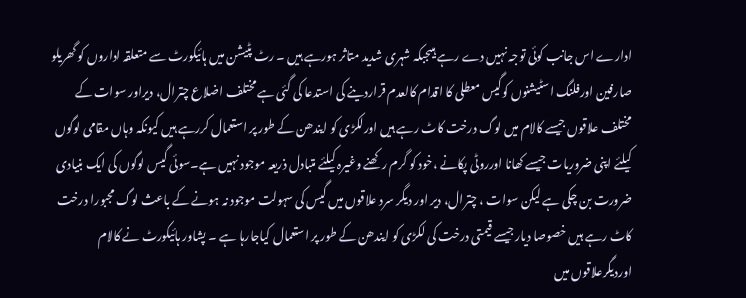ادارے اس جانب کوئی توجہ نہیں دے رہے ہیںجبکہ شہری شدید متاثر ہورہے ہیں ۔ رٹ پٹیشن میں ہائیکورٹ سے متعلقہ اداروں کو گھریلو صارفین اورفلنگ اسٹیشنوں کوگیس معطلی کا اقدام کالعدم قراردینے کی استدعا کی گئی ہے مختلف اضلاع چترال، دیراور سوات کے مختلف علاقوں جیسے کالام میں لوگ درخت کاٹ رہے ہیں اورلکڑی کو ایندھن کے طور پر استعمال کررہے ہیں کیونکہ وہاں مقامی لوگوں کیلئے اپنی ضروریات جیسے کھانا اورروٹی پکانے ،خود کو گرم رکھنے وغیرہ کیلئے متبادل ذریعہ موجود نہیں ہے۔سوئی گیس لوگوں کی ایک بنیادی ضرورت بن چکی ہے لیکن سوات ، چترال، دیر اور دیگر سرد علاقوں میں گیس کی سہولت موجود نہ ہونے کے باعث لوگ مجبورا درخت کاٹ رہے ہیں خصوصا دیارجیسے قیمتی درخت کی لکڑی کو ایندھن کے طور پر استعمال کیاجارہا ہے ۔ پشاور ہائیکورٹ نے کالام اوردیگرعلاقوں میں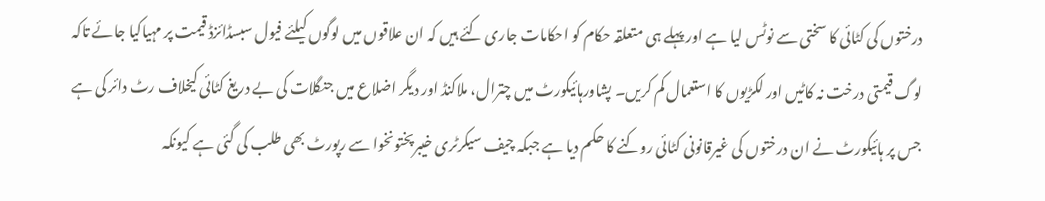درختوں کی کٹائی کا سختی سے نوٹس لیا ہے اور پہلے ہی متعلقہ حکام کو احکامات جاری کئے ہیں کہ ان علاقوں میں لوگوں کیلئے فیول سبسڈائزڈ قیمت پر مہیاکیا جائے تاکہ لوگ قیمتی درخت نہ کاٹیں اور لکڑیوں کا استعمال کم کریں۔ پشاورہائیکورٹ میں چترال، ملاکنڈ اور دیگر اضلاع میں جنگلات کی بے دریغ کٹائی کیخلاف رٹ دائر کی ہے جس پر ہائیکورٹ نے ان درختوں کی غیرقانونی کٹائی روکنے کا حکم دیا ہے جبکہ چیف سیکرٹری خیبرپختونخوا سے رپورٹ بھی طلب کی گئی ہے کیونکہ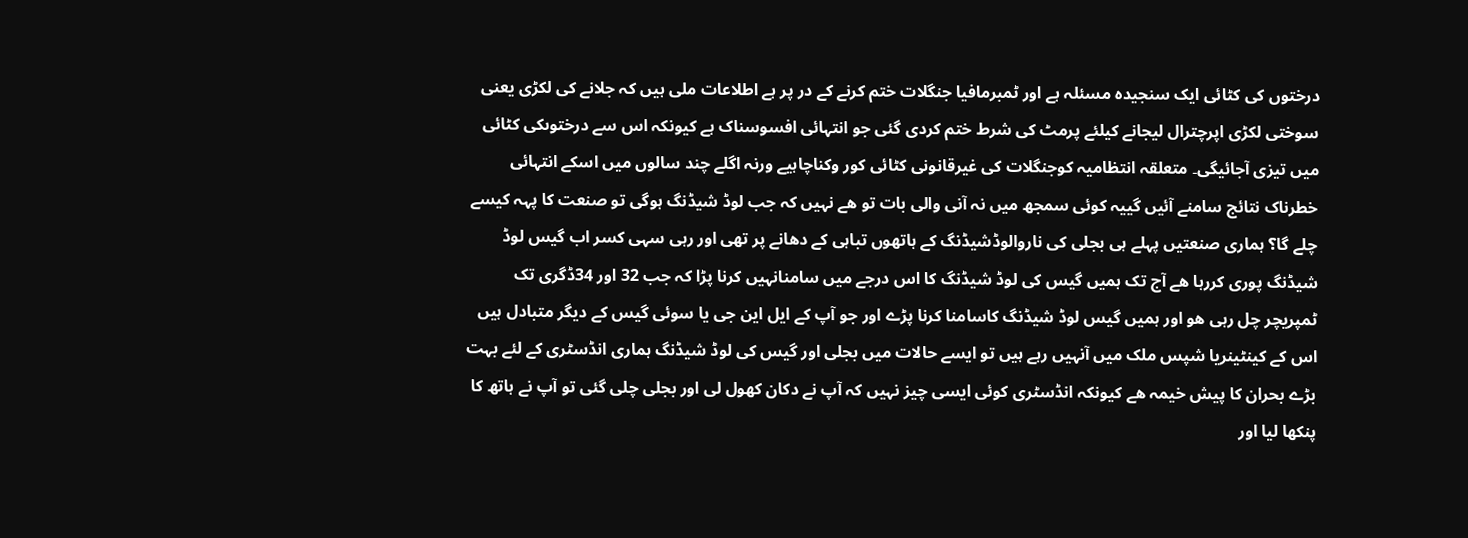درختوں کی کٹائی ایک سنجیدہ مسئلہ ہے اور ٹمبرمافیا جنگلات ختم کرنے کے در پر ہے اطلاعات ملی ہیں کہ جلانے کی لکڑی یعنی سوختی لکڑی اپرچترال لیجانے کیلئے پرمٹ کی شرط ختم کردی گئی جو انتہائی افسوسناک ہے کیونکہ اس سے درختوںکی کٹائی میں تیزی آجائیگی۔ متعلقہ انتظامیہ کوجنگلات کی غیرقانونی کٹائی کور وکناچاہیے ورنہ اگلے چند سالوں میں اسکے انتہائی خطرناک نتائج سامنے آئیں گییہ کوئی سمجھ میں نہ آنی والی بات تو ھے نہیں کہ جب لوڈ شیڈنگ ہوگی تو صنعت کا پہہ کیسے چلے گا؟ ہماری صنعتیں پہلے ہی بجلی کی ناروالوڈشیڈنگ کے ہاتھوں تباہی کے دھانے پر تھی اور رہی سہی کسر اب گیس لوڈ شیڈنگ پوری کررہا ھے آج تک ہمیں گیس کی لوڈ شیڈنگ کا اس درجے میں سامنانہیں کرنا پڑا کہ جب 32 اور 34ڈگری تک ٹمپریچر چل رہی ھو اور ہمیں گیس لوڈ شیڈنگ کاسامنا کرنا پڑے اور جو آپ کے ایل این جی یا سوئی گیس کے دیگر متبادل ہیں اس کے کینٹینریا شپس ملک میں آنہیں رہے ہیں تو ایسے حالات میں بجلی اور گیس کی لوڈ شیڈنگ ہماری انڈسٹری کے لئے بہت بڑے بحران کا پیش خیمہ ھے کیونکہ انڈسٹری کوئی ایسی چیز نہیں کہ آپ نے دکان کھول لی اور بجلی چلی گئی تو آپ نے ہاتھ کا پنکھا لیا اور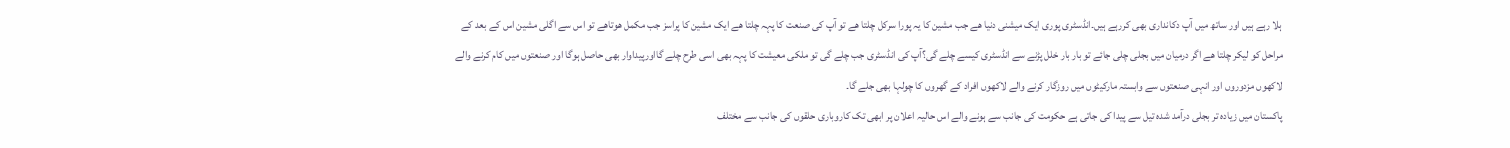ہلا رہے ہیں اور ساتھ میں آپ دکانداری بھی کررہے ہیں۔انڈسٹری پوری ایک میشنی دنیا ھے جب مشین کا یہ پورا سرکل چلتا ھے تو آپ کی صنعت کا پہہ چلتا ھے ایک مشین کا پراسز جب مکمل ھوتاھے تو اس سے اگلی مشین اس کے بعد کے مراحل کو لیکر چلتا ھے اگر درمیان میں بجلی چلی جائے تو بار بار خلل پڑنے سے انڈسٹری کیسے چلے گی؟آپ کی انڈسٹری جب چلے گی تو ملکی معیشت کا پہہ بھی اسی طرح چلے گااورپیداوار بھی حاصل ہوگا اور صنعتوں میں کام کرنے والے لاکھوں مزدوروں اور انہی صنعتوں سے وابستہ مارکیٹوں میں روزگار کرنے والے لاکھوں افراد کے گھروں کا چولہا بھی جلے گا۔
پاکستان میں زیادہ تر بجلی درآمد شدہ تیل سے پیدا کی جاتی ہے حکومت کی جانب سے ہونے والے اس حالیہ اعلان پر ابھی تک کاروباری حلقوں کی جانب سے مختلف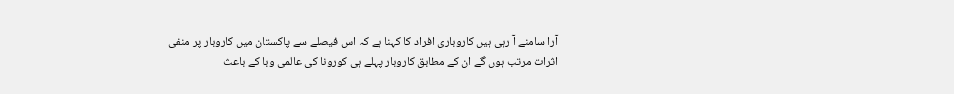آرا سامنے آ رہی ہیں کاروباری افراد کا کہنا ہے کہ اس فیصلے سے پاکستان میں کاروبار پر منفی اثرات مرتب ہوں گے ان کے مطابق کاروبار پہلے ہی کورونا کی عالمی وبا کے باعث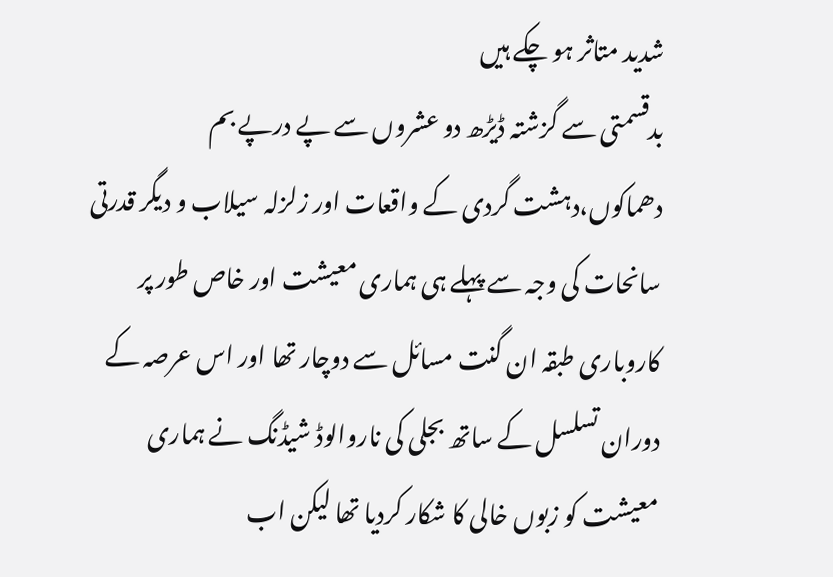شدید متاثر ہو چکے ہیں
بدقسمتی سے گزشتہ ڈیڑھ دو عشروں سے پے درپے بم دھماکوں،دہشت گردی کے واقعات اور زلزلہ سیلاب و دیگر قدرتی سانحات کی وجہ سے پہلے ہی ہماری معیشت اور خاص طور پر کاروباری طبقہ ان گنت مسائل سے دوچار تھا اور اس عرصہ کے دوران تسلسل کے ساتھ بجلی کی ناروالوڈ شیڈنگ نے ہماری معیشت کو زبوں خالی کا شکار کردیا تھا لیکن اب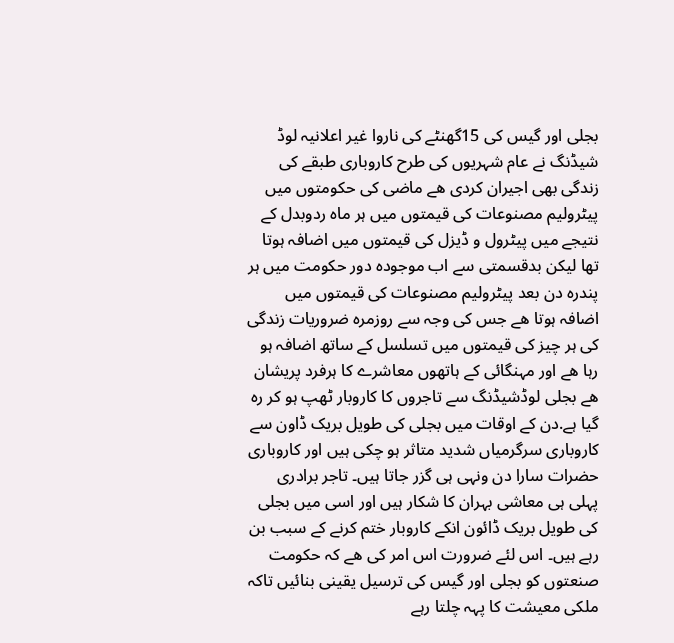بجلی اور گیس کی 15گھنٹے کی ناروا غیر اعلانیہ لوڈ شیڈنگ نے عام شہریوں کی طرح کاروباری طبقے کی زندگی بھی اجیران کردی ھے ماضی کی حکومتوں میں پیٹرولیم مصنوعات کی قیمتوں میں ہر ماہ ردوبدل کے نتیجے میں پیٹرول و ڈیزل کی قیمتوں میں اضافہ ہوتا تھا لیکن بدقسمتی سے اب موجودہ دور حکومت میں ہر پندرہ دن بعد پیٹرولیم مصنوعات کی قیمتوں میں اضافہ ہوتا ھے جس کی وجہ سے روزمرہ ضروریات زندگی کی ہر چیز کی قیمتوں میں تسلسل کے ساتھ اضافہ ہو رہا ھے اور مہنگائی کے ہاتھوں معاشرے کا ہرفرد پریشان ھے بجلی لوڈشیڈنگ سے تاجروں کا کاروبار ٹھپ ہو کر رہ گیا ہے.دن کے اوقات میں بجلی کی طویل بریک ڈاون سے کاروباری سرگرمیاں شدید متاثر ہو چکی ہیں اور کاروباری حضرات سارا دن ونہی ہی گزر جاتا ہیں۔ تاجر برادری پہلی ہی معاشی بہران کا شکار ہیں اور اسی میں بجلی کی طویل بریک ڈائون انکے کاروبار ختم کرنے کے سبب بن رہے ہیں۔ اس لئے ضرورت اس امر کی ھے کہ حکومت صنعتوں کو بجلی اور گیس کی ترسیل یقینی بنائیں تاکہ ملکی معیشت کا پہہ چلتا رہے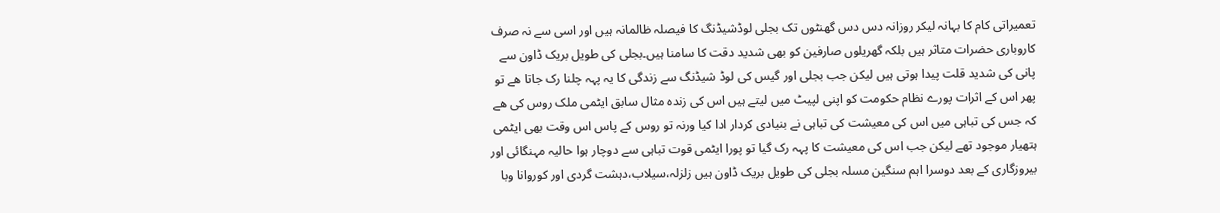تعمیراتی کام کا بہانہ لیکر روزانہ دس دس گھنٹوں تک بجلی لوڈشیڈنگ کا فیصلہ ظالمانہ ہیں اور اسی سے نہ صرف کاروباری حضرات متاثر ہیں بلکہ گھریلوں صارفین کو بھی شدید دقت کا سامنا ہیں۔بجلی کی طویل بریک ڈاون سے پانی کی شدید قلت پیدا ہوتی ہیں لیکن جب بجلی اور گیس کی لوڈ شیڈنگ سے زندگی کا یہ پہہ چلنا رک جاتا ھے تو پھر اس کے اثرات پورے نظام حکومت کو اپنی لپیٹ میں لیتے ہیں اس کی زندہ مثال سابق ایٹمی ملک روس کی ھے کہ جس کی تباہی میں اس کی معیشت کی تباہی نے بنیادی کردار ادا کیا ورنہ تو روس کے پاس اس وقت بھی ایٹمی ہتھیار موجود تھے لیکن جب اس کی معیشت کا پہہ رک گیا تو پورا ایٹمی قوت تباہی سے دوچار ہوا حالیہ مہنگائی اور بیروزگاری کے بعد دوسرا اہم سنگین مسلہ بجلی کی طویل بریک ڈاون ہیں زلزلہ،سیلاب،دہشت گردی اور کوروانا وبا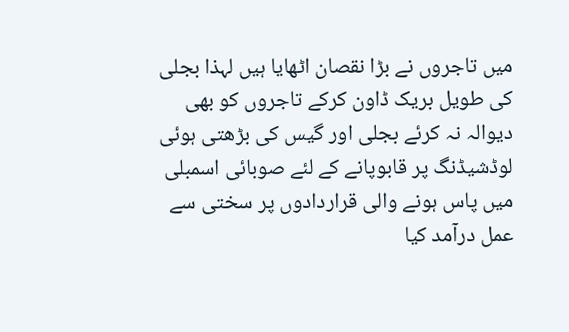میں تاجروں نے بڑا نقصان اٹھایا ہیں لہذا بجلی کی طویل بریک ڈاون کرکے تاجروں کو بھی دیوالہ نہ کرئے بجلی اور گیس کی بڑھتی ہوئی لوڈشیڈنگ پر قابوپانے کے لئے صوبائی اسمبلی میں پاس ہونے والی قراردادوں پر سختی سے عمل درآمد کیا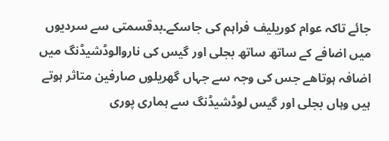جائے تاکہ عوام کوریلیف فراہم کی جاسکے۔بدقسمتی سے سردیوں میں اضافے کے ساتھ ساتھ بجلی اور گیس کی ناروالوڈشیڈنگ میں اضافہ ہوتاھے جس کی وجہ سے جہاں گھریلوں صارفین متاثر ہوتے ہیں وہاں بجلی اور گیس لوڈشیڈنگ سے ہماری پوری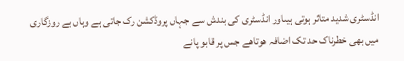انڈسٹری شدید متاثر ہوتی ہیںاور انڈسٹری کی بندش سے جہاں پروڈکشن رک جاتی ہے وہاں بے روزگاری میں بھی خطرناک حد تک اضافہ ھوتاھے جس پر قابو پانے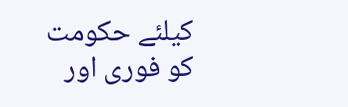کیلئے حکومت کو فوری اور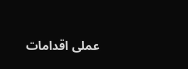عملی اقدامات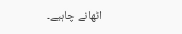اٹھانے چاہیے۔